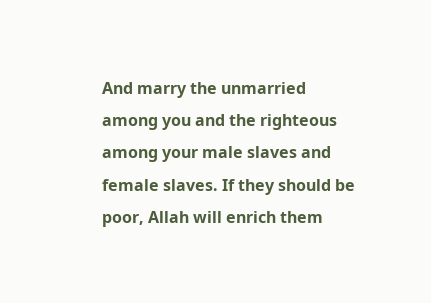And marry the unmarried among you and the righteous among your male slaves and female slaves. If they should be poor, Allah will enrich them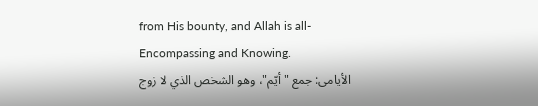from His bounty, and Allah is all-Encompassing and Knowing.
الأيامى: جمع "أيّم"، وهو الشخص الذي لا زوج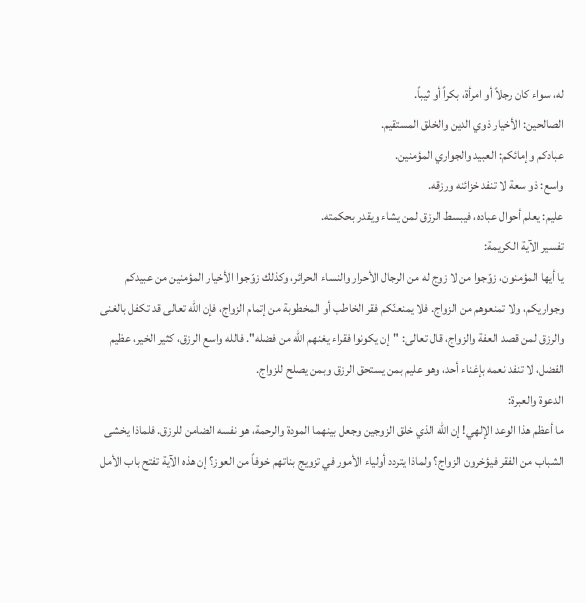له، سواء كان رجلاً أو امرأة، بكراً أو ثيباً.
الصالحين: الأخيار ذوي الدين والخلق المستقيم.
عبادكم وإمائكم: العبيد والجواري المؤمنين.
واسع: ذو سعة لا تنفد خزائنه ورزقه.
عليم: يعلم أحوال عباده، فيبسط الرزق لمن يشاء ويقدر بحكمته.
تفسير الآية الكريمة:
يا أيها المؤمنون، زوّجوا من لا زوج له من الرجال الأحرار والنساء الحرائر، وكذلك زوّجوا الأخيار المؤمنين من عبيدكم وجواريكم، ولا تمنعوهم من الزواج. فلا يمنعنّكم فقر الخاطب أو المخطوبة من إتمام الزواج، فإن الله تعالى قد تكفل بالغنى والرزق لمن قصد العفة والزواج، قال تعالى: "إن يكونوا فقراء يغنهم الله من فضله". فالله واسع الرزق، كثير الخير، عظيم الفضل، لا تنفد نعمه بإغناء أحد، وهو عليم بمن يستحق الرزق وبمن يصلح للزواج.
الدعوة والعبرة:
ما أعظم هذا الوعد الإلهي! إن الله الذي خلق الزوجين وجعل بينهما المودة والرحمة، هو نفسه الضامن للرزق. فلماذا يخشى الشباب من الفقر فيؤخرون الزواج؟ ولماذا يتردد أولياء الأمور في تزويج بناتهم خوفاً من العوز؟ إن هذه الآية تفتح باب الأمل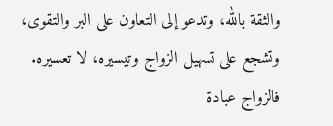والثقة بالله، وتدعو إلى التعاون على البر والتقوى، وتشجع على تسهيل الزواج وتيسيره، لا تعسيره. فالزواج عبادة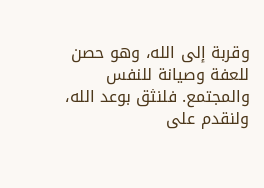وقربة إلى الله، وهو حصن للعفة وصيانة للنفس والمجتمع. فلنثق بوعد الله، ولنقدم على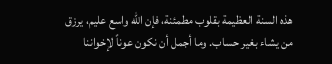هذه السنة العظيمة بقلوب مطمئنة، فإن الله واسع عليم، يرزق من يشاء بغير حساب. وما أجمل أن نكون عوناً لإخواننا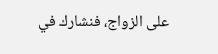على الزواج، فنشارك في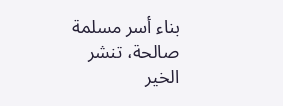بناء أسر مسلمة صالحة، تنشر الخير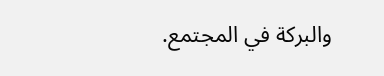والبركة في المجتمع.